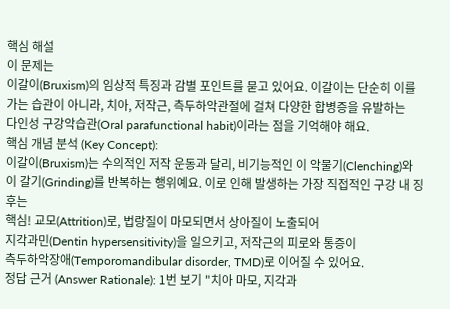핵심 해설
이 문제는
이갈이(Bruxism)의 임상적 특징과 감별 포인트를 묻고 있어요. 이갈이는 단순히 이를 가는 습관이 아니라, 치아, 저작근, 측두하악관절에 걸쳐 다양한 합병증을 유발하는
다인성 구강악습관(Oral parafunctional habit)이라는 점을 기억해야 해요.
핵심 개념 분석 (Key Concept):
이갈이(Bruxism)는 수의적인 저작 운동과 달리, 비기능적인 이 악물기(Clenching)와 이 갈기(Grinding)를 반복하는 행위예요. 이로 인해 발생하는 가장 직접적인 구강 내 징후는
핵심! 교모(Attrition)로, 법랑질이 마모되면서 상아질이 노출되어
지각과민(Dentin hypersensitivity)을 일으키고, 저작근의 피로와 통증이
측두하악장애(Temporomandibular disorder, TMD)로 이어질 수 있어요.
정답 근거 (Answer Rationale): 1번 보기 "치아 마모, 지각과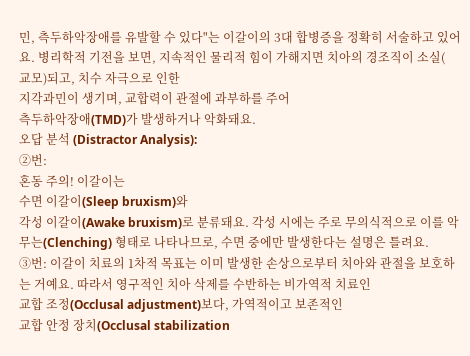민, 측두하악장애를 유발할 수 있다"는 이갈이의 3대 합병증을 정확히 서술하고 있어요. 병리학적 기전을 보면, 지속적인 물리적 힘이 가해지면 치아의 경조직이 소실(
교모)되고, 치수 자극으로 인한
지각과민이 생기며, 교합력이 관절에 과부하를 주어
측두하악장애(TMD)가 발생하거나 악화돼요.
오답 분석 (Distractor Analysis):
②번:
혼동 주의! 이갈이는
수면 이갈이(Sleep bruxism)와
각성 이갈이(Awake bruxism)로 분류돼요. 각성 시에는 주로 무의식적으로 이를 악무는(Clenching) 형태로 나타나므로, 수면 중에만 발생한다는 설명은 틀려요.
③번: 이갈이 치료의 1차적 목표는 이미 발생한 손상으로부터 치아와 관절을 보호하는 거예요. 따라서 영구적인 치아 삭제를 수반하는 비가역적 치료인
교합 조정(Occlusal adjustment)보다, 가역적이고 보존적인
교합 안정 장치(Occlusal stabilization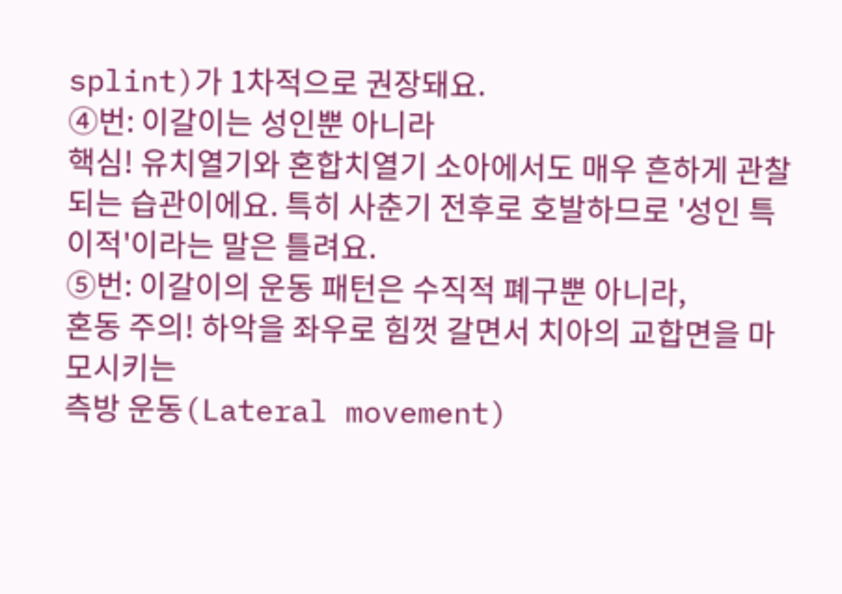splint)가 1차적으로 권장돼요.
④번: 이갈이는 성인뿐 아니라
핵심! 유치열기와 혼합치열기 소아에서도 매우 흔하게 관찰되는 습관이에요. 특히 사춘기 전후로 호발하므로 '성인 특이적'이라는 말은 틀려요.
⑤번: 이갈이의 운동 패턴은 수직적 폐구뿐 아니라,
혼동 주의! 하악을 좌우로 힘껏 갈면서 치아의 교합면을 마모시키는
측방 운동(Lateral movement)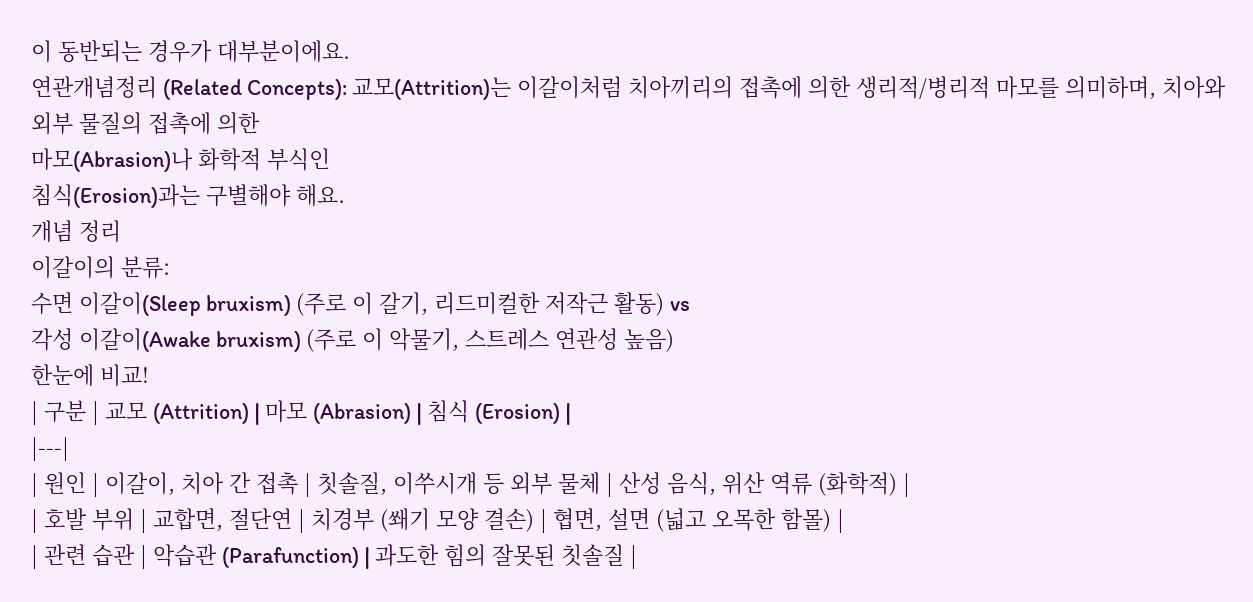이 동반되는 경우가 대부분이에요.
연관개념정리 (Related Concepts): 교모(Attrition)는 이갈이처럼 치아끼리의 접촉에 의한 생리적/병리적 마모를 의미하며, 치아와 외부 물질의 접촉에 의한
마모(Abrasion)나 화학적 부식인
침식(Erosion)과는 구별해야 해요.
개념 정리
이갈이의 분류:
수면 이갈이(Sleep bruxism) (주로 이 갈기, 리드미컬한 저작근 활동) vs
각성 이갈이(Awake bruxism) (주로 이 악물기, 스트레스 연관성 높음)
한눈에 비교!
| 구분 | 교모 (Attrition) | 마모 (Abrasion) | 침식 (Erosion) |
|---|
| 원인 | 이갈이, 치아 간 접촉 | 칫솔질, 이쑤시개 등 외부 물체 | 산성 음식, 위산 역류 (화학적) |
| 호발 부위 | 교합면, 절단연 | 치경부 (쐐기 모양 결손) | 협면, 설면 (넓고 오목한 함몰) |
| 관련 습관 | 악습관 (Parafunction) | 과도한 힘의 잘못된 칫솔질 |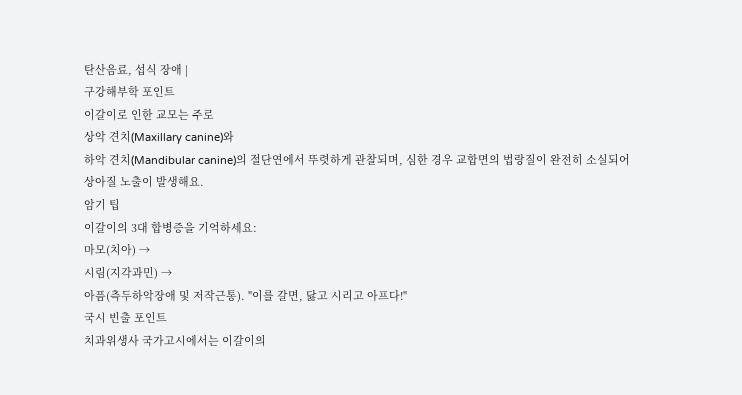탄산음료, 섭식 장애 |
구강해부학 포인트
이갈이로 인한 교모는 주로
상악 견치(Maxillary canine)와
하악 견치(Mandibular canine)의 절단연에서 뚜렷하게 관찰되며, 심한 경우 교합면의 법랑질이 완전히 소실되어
상아질 노출이 발생해요.
암기 팁
이갈이의 3대 합병증을 기억하세요:
마모(치아) →
시림(지각과민) →
아픔(측두하악장애 및 저작근통). "이를 갈면, 닳고 시리고 아프다!"
국시 빈출 포인트
치과위생사 국가고시에서는 이갈이의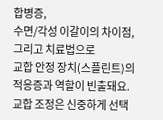합병증,
수면/각성 이갈이의 차이점, 그리고 치료법으로
교합 안정 장치(스플린트)의 적응증과 역할이 빈출돼요. 교합 조정은 신중하게 선택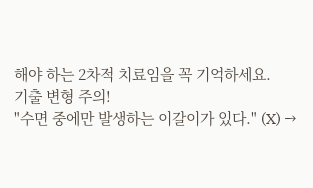해야 하는 2차적 치료임을 꼭 기억하세요.
기출 변형 주의!
"수면 중에만 발생하는 이갈이가 있다." (X) →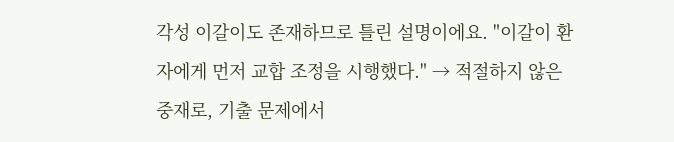각성 이갈이도 존재하므로 틀린 설명이에요. "이갈이 환자에게 먼저 교합 조정을 시행했다." → 적절하지 않은 중재로, 기출 문제에서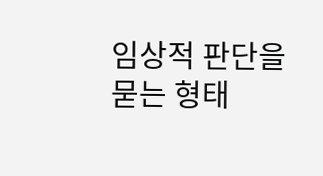임상적 판단을 묻는 형태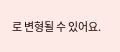로 변형될 수 있어요.